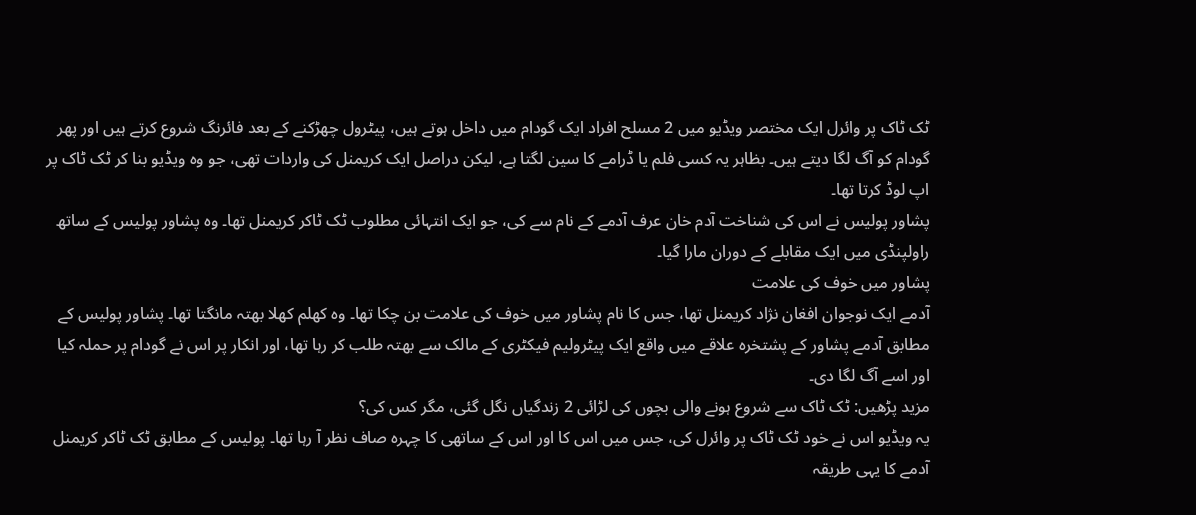ٹک ٹاک پر وائرل ایک مختصر ویڈیو میں 2 مسلح افراد ایک گودام میں داخل ہوتے ہیں، پیٹرول چھڑکنے کے بعد فائرنگ شروع کرتے ہیں اور پھر گودام کو آگ لگا دیتے ہیں۔ بظاہر یہ کسی فلم یا ڈرامے کا سین لگتا ہے، لیکن دراصل ایک کریمنل کی واردات تھی، جو وہ ویڈیو بنا کر ٹک ٹاک پر اپ لوڈ کرتا تھا۔
پشاور پولیس نے اس کی شناخت آدم خان عرف آدمے کے نام سے کی، جو ایک انتہائی مطلوب ٹک ٹاکر کریمنل تھا۔ وہ پشاور پولیس کے ساتھ راولپنڈی میں ایک مقابلے کے دوران مارا گیا۔
پشاور میں خوف کی علامت
آدمے ایک نوجوان افغان نژاد کریمنل تھا، جس کا نام پشاور میں خوف کی علامت بن چکا تھا۔ وہ کھلم کھلا بھتہ مانگتا تھا۔ پشاور پولیس کے مطابق آدمے پشاور کے پشتخرہ علاقے میں واقع ایک پیٹرولیم فیکٹری کے مالک سے بھتہ طلب کر رہا تھا، اور انکار پر اس نے گودام پر حملہ کیا اور اسے آگ لگا دی۔
مزید پڑھیں: ٹک ٹاک سے شروع ہونے والی بچوں کی لڑائی 2 زندگیاں نگل گئی، مگر کس کی؟
یہ ویڈیو اس نے خود ٹک ٹاک پر وائرل کی، جس میں اس کا اور اس کے ساتھی کا چہرہ صاف نظر آ رہا تھا۔ پولیس کے مطابق ٹک ٹاکر کریمنل آدمے کا یہی طریقہ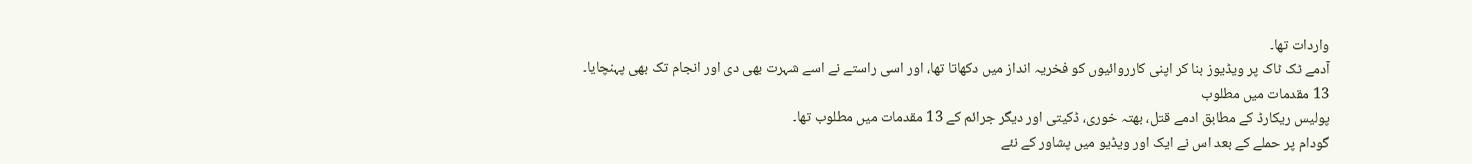واردات تھا۔
آدمے ٹک ٹاک پر ویڈیوز بنا کر اپنی کارروائیوں کو فخریہ انداز میں دکھاتا تھا، اور اسی راستے نے اسے شہرت بھی دی اور انجام تک بھی پہنچایا۔
13 مقدمات میں مطلوب
پولیس ریکارڈ کے مطابق ادمے قتل، بھتہ خوری، ڈکیتی اور دیگر جرائم کے 13 مقدمات میں مطلوب تھا۔
گودام پر حملے کے بعد اس نے ایک اور ویڈیو میں پشاور کے نئے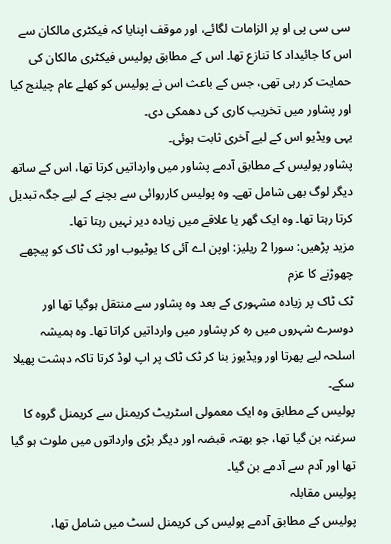سی سی پی او پر الزامات لگائے، اور موقف اپنایا کہ فیکٹری مالکان سے اس کا جائیداد کا تنازع تھا۔ اس کے مطابق پولیس فیکٹری مالکان کی حمایت کر رہی تھی، جس کے باعث اس نے پولیس کو کھلے عام چیلنج کیا اور پشاور میں تخریب کاری کی دھمکی دی۔
یہی ویڈیو اس کے لیے آخری ثابت ہوئی۔
پشاور پولیس کے مطابق آدمے پشاور میں وارداتیں کرتا تھا، اس کے ساتھ دیگر لوگ بھی شامل تھے۔ وہ پولیس کارروائی سے بچنے کے لیے جگہ تبدیل کرتا رہتا تھا۔ وہ ایک گھر یا علاقے میں زیادہ دیر نہیں رہتا تھا۔
مزید پڑھیں: سورا 2 ریلیز: اوپن اے آئی کا یوٹیوب اور ٹک ٹاک کو پیچھے چھوڑنے کا عزم
ٹک ٹاک پر زیادہ مشہوری کے بعد وہ پشاور سے منتقل ہوگیا تھا اور دوسرے شہروں میں رہ کر پشاور میں وارداتیں کراتا تھا۔ وہ ہمیشہ اسلحہ لیے پھرتا اور ویڈیوز بنا کر ٹک ٹاک پر اپ لوڈ کرتا تاکہ دہشت پھیلا سکے۔
پولیس کے مطابق وہ ایک معمولی اسٹریٹ کریمنل سے کریمنل گروہ کا سرغنہ بن گیا تھا، جو بھتہ، قبضہ اور دیگر بڑی وارداتوں میں ملوث ہو گیا تھا اور آدم سے آدمے بن گیا۔
پولیس مقابلہ
پولیس کے مطابق آدمے پولیس کی کریمنل لسٹ میں شامل تھا،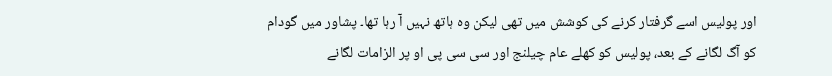اور پولیس اسے گرفتار کرنے کی کوشش میں تھی لیکن وہ ہاتھ نہیں آ رہا تھا۔ پشاور میں گودام کو آگ لگانے کے بعد، پولیس کو کھلے عام چیلنج اور سی سی پی او پر الزامات لگانے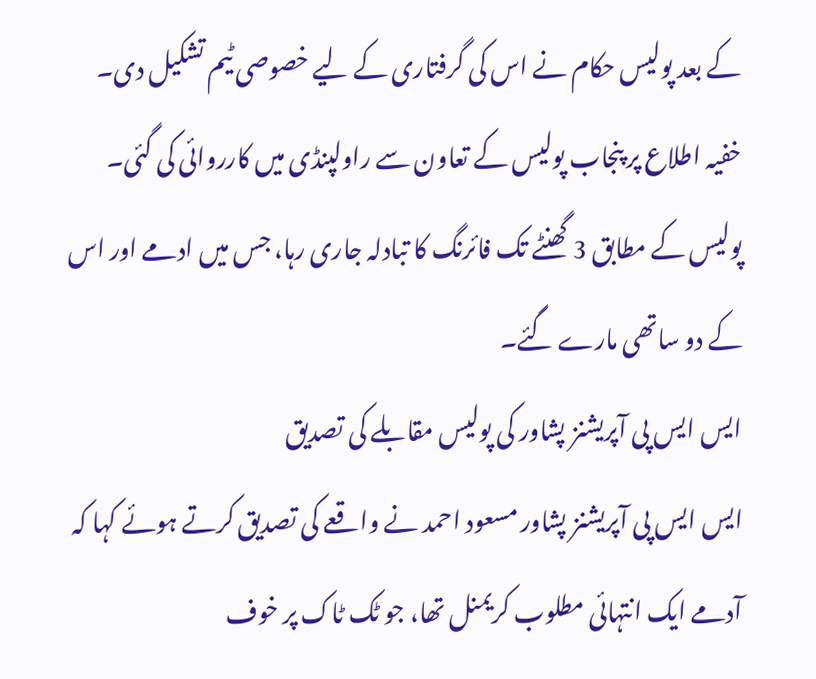کے بعد پولیس حکام نے اس کی گرفتاری کے لیے خصوصی ٹیم تشکیل دی۔
خفیہ اطلاع پر پنجاب پولیس کے تعاون سے راولپنڈی میں کارروائی کی گئی۔ پولیس کے مطابق 3 گھنٹے تک فائرنگ کا تبادلہ جاری رہا، جس میں ادمے اور اس کے دو ساتھی مارے گئے۔
ایس ایس پی آپریشنز پشاور کی پولیس مقابلے کی تصدیق
ایس ایس پی آپریشنز پشاور مسعود احمد نے واقعے کی تصدیق کرتے ہوئے کہا کہ آدمے ایک انتہائی مطلوب کریمنل تھا، جو ٹک ٹاک پر خوف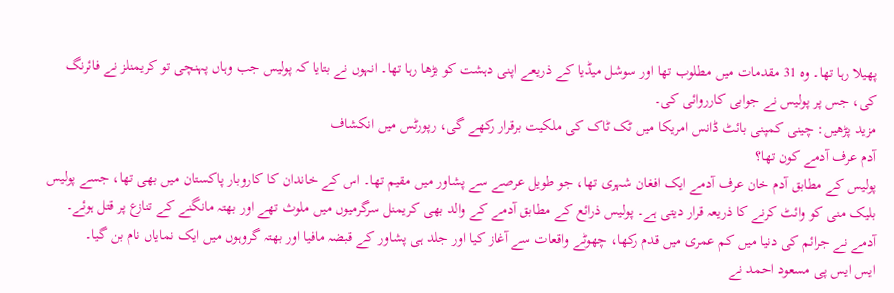پھیلا رہا تھا۔ وہ 31 مقدمات میں مطلوب تھا اور سوشل میڈیا کے ذریعے اپنی دہشت کو بڑھا رہا تھا۔ انہوں نے بتایا کہ پولیس جب وہاں پہنچی تو کریمنلز نے فائرنگ کی، جس پر پولیس نے جوابی کارروائی کی۔
مزید پڑھیں: چینی کمپنی بائٹ ڈانس امریکا میں ٹک ٹاک کی ملکیت برقرار رکھے گی، رپورٹس میں انکشاف
آدم عرف آدمے کون تھا؟
پولیس کے مطابق آدم خان عرف آدمے ایک افغان شہری تھا، جو طویل عرصے سے پشاور میں مقیم تھا۔ اس کے خاندان کا کاروبار پاکستان میں بھی تھا، جسے پولیس بلیک منی کو وائٹ کرنے کا ذریعہ قرار دیتی ہے۔ پولیس ذرائع کے مطابق آدمے کے والد بھی کریمنل سرگرمیوں میں ملوث تھے اور بھتہ مانگنے کے تنازع پر قتل ہوئے۔
آدمے نے جرائم کی دنیا میں کم عمری میں قدم رکھا، چھوٹے واقعات سے آغاز کیا اور جلد ہی پشاور کے قبضہ مافیا اور بھتہ گروہوں میں ایک نمایاں نام بن گیا۔
ایس ایس پی مسعود احمد نے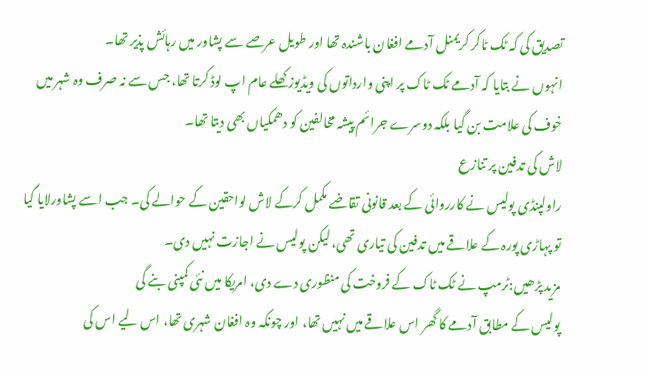تصدیق کی کہ ٹک ٹاکر کریمنل آدمے افغان باشندہ تھا اور طویل عرصے سے پشاور میں رہائش پذیر تھا۔
انہوں نے بتایا کہ آدمے ٹک ٹاک پر اپنی وارداتوں کی ویڈیوز کھلے عام اپ لوڈ کرتا تھا، جس سے نہ صرف وہ شہر میں خوف کی علامت بن گیا بلکہ دوسرے جرائم پیشہ مخالفین کو دھمکیاں بھی دیتا تھا۔
لاش کی تدفین پر تنازع
راولپنڈی پولیس نے کارروائی کے بعد قانونی تقاضے مکمل کرکے لاش لواحقین کے حوالے کی۔ جب اسے پشاورلایا گیا تو پہاڑی پورہ کے علاقے میں تدفین کی تیاری تھی، لیکن پولیس نے اجازت نہیں دی۔
مزید پڑھیں:ٹرمپ نے ٹک ٹاک کے فروخت کی منظوری دے دی، امریکا میں نئی کمپنی بنے گی
پولیس کے مطابق آدمے کا گھر اس علاقے میں نہیں تھا، اور چونکہ وہ افغان شہری تھا، اس لیے اس کی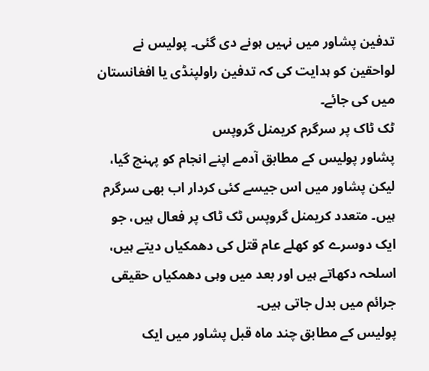تدفین پشاور میں نہیں ہونے دی گئی۔ پولیس نے لواحقین کو ہدایت کی کہ تدفین راولپنڈی یا افغانستان میں کی جائے۔
ٹک ٹاک پر سرگرم کریمنل گروپس
پشاور پولیس کے مطابق آدمے اپنے انجام کو پہنچ گیا، لیکن پشاور میں اس جیسے کئی کردار اب بھی سرگرم ہیں۔ متعدد کریمنل گروپس ٹک ٹاک پر فعال ہیں، جو ایک دوسرے کو کھلے عام قتل کی دھمکیاں دیتے ہیں، اسلحہ دکھاتے ہیں اور بعد میں وہی دھمکیاں حقیقی جرائم میں بدل جاتی ہیں۔
پولیس کے مطابق چند ماہ قبل پشاور میں ایک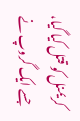کریمنل کو قتل کیا گیا، جسے ایک گروپ نے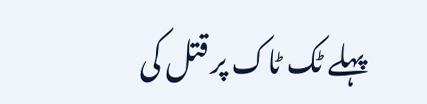پہلے ٹک ٹاک پر قتل کی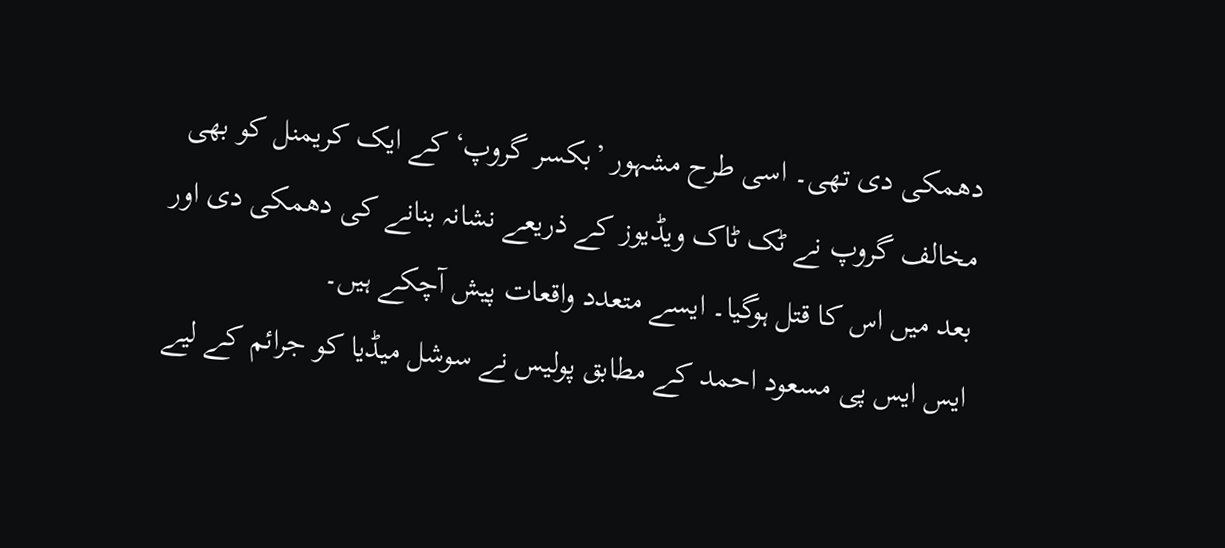دھمکی دی تھی۔ اسی طرح مشہور ’بکسر گروپ‘ کے ایک کریمنل کو بھی مخالف گروپ نے ٹک ٹاک ویڈیوز کے ذریعے نشانہ بنانے کی دھمکی دی اور بعد میں اس کا قتل ہوگیا۔ ایسے متعدد واقعات پیش آچکے ہیں۔
ایس ایس پی مسعود احمد کے مطابق پولیس نے سوشل میڈیا کو جرائم کے لیے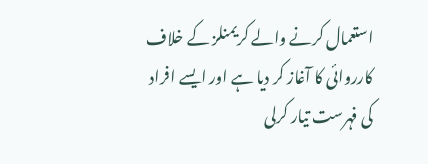استعمال کرنے والے کریمنلز کے خلاف کارروائی کا آغاز کر دیا ہے اور ایسے افراد کی فہرست تیار کرلی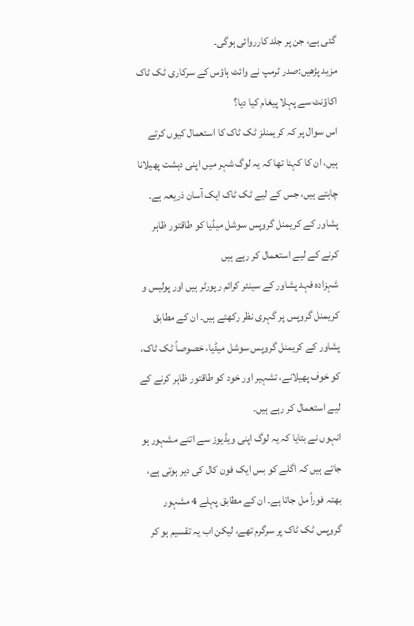گئی ہے، جن پر جلد کارروائی ہوگی۔
مزید پڑھیں:صدر ٹرمپ نے وائٹ ہاؤس کے سرکاری ٹک ٹاک اکاؤنٹ سے پہلا پیغام کیا دیا؟
اس سوال پر کہ کریمنلز ٹک ٹاک کا استعمال کیوں کرتے ہیں، ان کا کہنا تھا کہ یہ لوگ شہر میں اپنی دہشت پھیلانا چاہتے ہیں، جس کے لیے ٹک ٹاک ایک آسان ذریعہ ہے۔
پشاور کے کریمنل گروپس سوشل میڈیا کو طاقتور ظاہر کرنے کے لیے استعمال کر رہے ہیں
شہزادہ فہد پشاور کے سینئر کرائم رپورٹر ہیں اور پولیس و کریمنل گروپس پر گہری نظر رکھتے ہیں۔ ان کے مطابق پشاور کے کریمنل گروپس سوشل میڈیا، خصوصاً ٹک ٹاک، کو خوف پھیلانے، تشہیر اور خود کو طاقتور ظاہر کرنے کے لیے استعمال کر رہے ہیں۔
انہوں نے بتایا کہ یہ لوگ اپنی ویڈیوز سے اتنے مشہور ہو جاتے ہیں کہ اگلے کو بس ایک فون کال کی دیر ہوتی ہے، بھتہ فوراً مل جاتا ہے۔ ان کے مطابق پہلے 4 مشہور گروپس ٹک ٹاک پر سرگرم تھے، لیکن اب یہ تقسیم ہو کر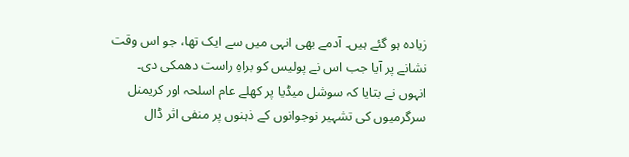زیادہ ہو گئے ہیں۔ آدمے بھی انہی میں سے ایک تھا، جو اس وقت نشانے پر آیا جب اس نے پولیس کو براہِ راست دھمکی دی۔
انہوں نے بتایا کہ سوشل میڈیا پر کھلے عام اسلحہ اور کریمنل سرگرمیوں کی تشہیر نوجوانوں کے ذہنوں پر منفی اثر ڈال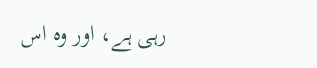رہی ہے، اور وہ اس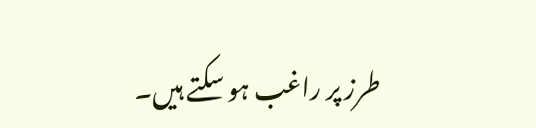طرز پر راغب ہو سکتے ہیں۔